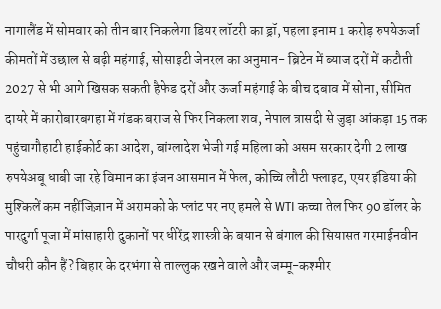नागालैंड में सोमवार को तीन बार निकलेगा डियर लॉटरी का ड्रॉ, पहला इनाम 1 करोड़ रुपयेऊर्जा कीमतों में उछाल से बढ़ी महंगाई, सोसाइटी जेनरल का अनुमान- ब्रिटेन में ब्याज दरों में कटौती 2027 से भी आगे खिसक सकती हैफेड दरों और ऊर्जा महंगाई के बीच दबाव में सोना, सीमित दायरे में कारोबारबगहा में गंडक बराज से फिर निकला शव, नेपाल त्रासदी से जुड़ा आंकड़ा 15 तक पहुंचागौहाटी हाईकोर्ट का आदेश, बांग्लादेश भेजी गई महिला को असम सरकार देगी 2 लाख रुपयेअबू धाबी जा रहे विमान का इंजन आसमान में फेल, कोच्चि लौटी फ्लाइट, एयर इंडिया की मुश्किलें कम नहींजिज़ान में अरामको के प्लांट पर नए हमले से WTI कच्चा तेल फिर 90 डॉलर के पारदुर्गा पूजा में मांसाहारी दुकानों पर धीरेंद्र शास्त्री के बयान से बंगाल की सियासत गरमाईनवीन चौधरी कौन हैं? बिहार के दरभंगा से ताल्लुक रखने वाले और जम्मू-कश्मीर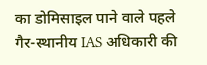का डोमिसाइल पाने वाले पहले गैर-स्थानीय IAS अधिकारी की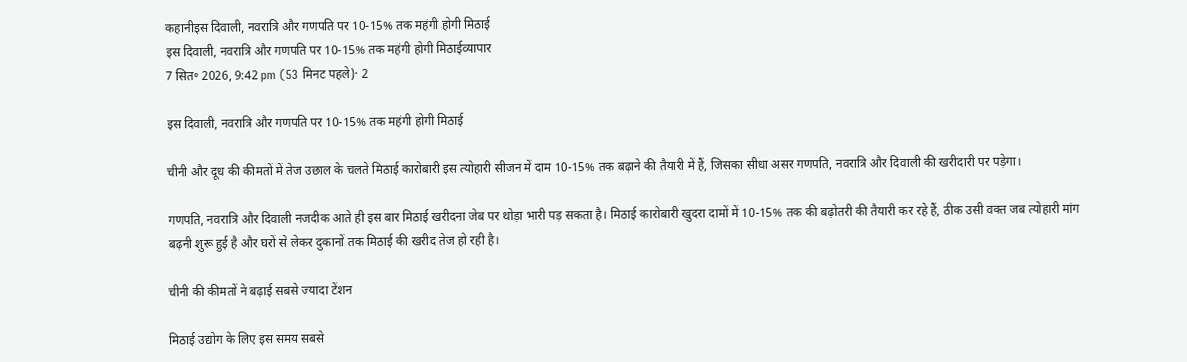कहानीइस दिवाली, नवरात्रि और गणपति पर 10-15% तक महंगी होगी मिठाई
इस दिवाली, नवरात्रि और गणपति पर 10-15% तक महंगी होगी मिठाईव्यापार
7 सित॰ 2026, 9:42 pm (53 मिनट पहले)· 2

इस दिवाली, नवरात्रि और गणपति पर 10-15% तक महंगी होगी मिठाई

चीनी और दूध की कीमतों में तेज उछाल के चलते मिठाई कारोबारी इस त्योहारी सीजन में दाम 10-15% तक बढ़ाने की तैयारी में हैं, जिसका सीधा असर गणपति, नवरात्रि और दिवाली की खरीदारी पर पड़ेगा।

गणपति, नवरात्रि और दिवाली नजदीक आते ही इस बार मिठाई खरीदना जेब पर थोड़ा भारी पड़ सकता है। मिठाई कारोबारी खुदरा दामों में 10-15% तक की बढ़ोतरी की तैयारी कर रहे हैं, ठीक उसी वक्त जब त्योहारी मांग बढ़नी शुरू हुई है और घरों से लेकर दुकानों तक मिठाई की खरीद तेज हो रही है।

चीनी की कीमतों ने बढ़ाई सबसे ज्यादा टेंशन

मिठाई उद्योग के लिए इस समय सबसे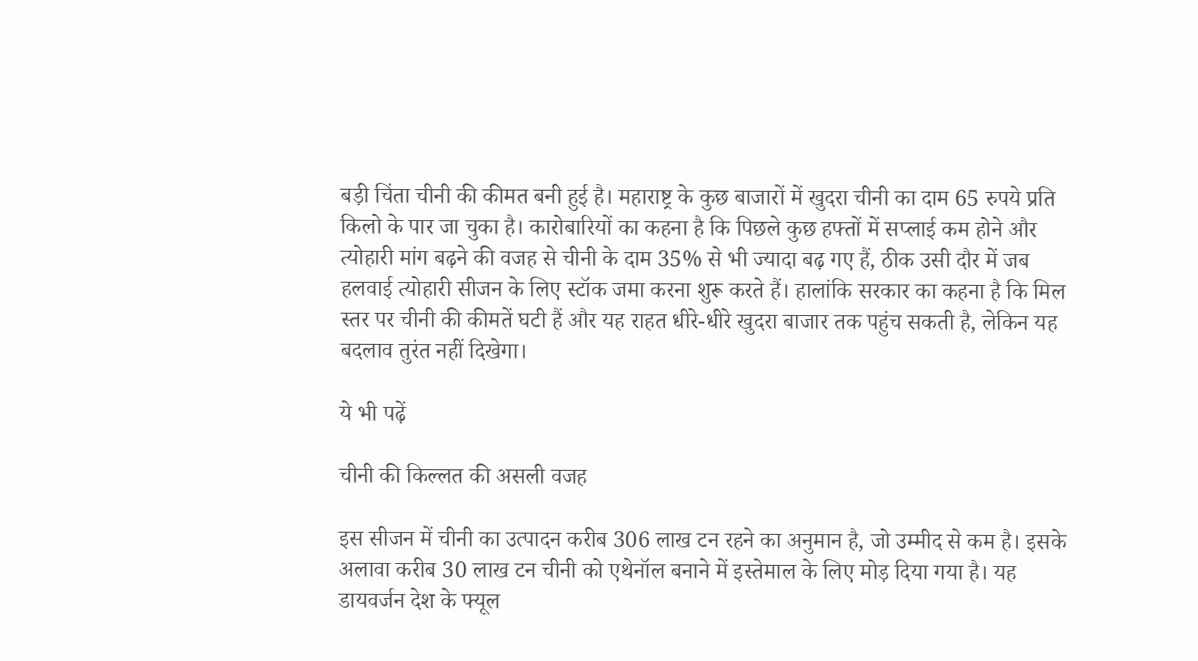बड़ी चिंता चीनी की कीमत बनी हुई है। महाराष्ट्र के कुछ बाजारों में खुदरा चीनी का दाम 65 रुपये प्रति किलो के पार जा चुका है। कारोबारियों का कहना है कि पिछले कुछ हफ्तों में सप्लाई कम होने और त्योहारी मांग बढ़ने की वजह से चीनी के दाम 35% से भी ज्यादा बढ़ गए हैं, ठीक उसी दौर में जब हलवाई त्योहारी सीजन के लिए स्टॉक जमा करना शुरू करते हैं। हालांकि सरकार का कहना है कि मिल स्तर पर चीनी की कीमतें घटी हैं और यह राहत धीरे-धीरे खुदरा बाजार तक पहुंच सकती है, लेकिन यह बदलाव तुरंत नहीं दिखेगा।

ये भी पढ़ें

चीनी की किल्लत की असली वजह

इस सीजन में चीनी का उत्पादन करीब 306 लाख टन रहने का अनुमान है, जो उम्मीद से कम है। इसके अलावा करीब 30 लाख टन चीनी को एथेनॉल बनाने में इस्तेमाल के लिए मोड़ दिया गया है। यह डायवर्जन देश के फ्यूल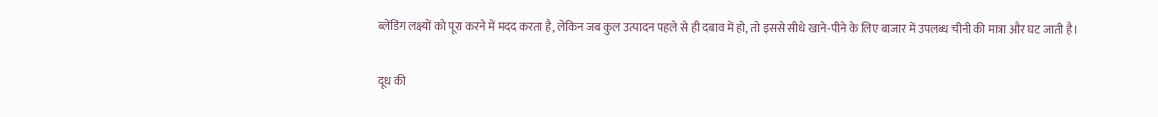ब्लेंडिंग लक्ष्यों को पूरा करने में मदद करता है, लेकिन जब कुल उत्पादन पहले से ही दबाव में हो, तो इससे सीधे खाने-पीने के लिए बाजार में उपलब्ध चीनी की मात्रा और घट जाती है।

दूध की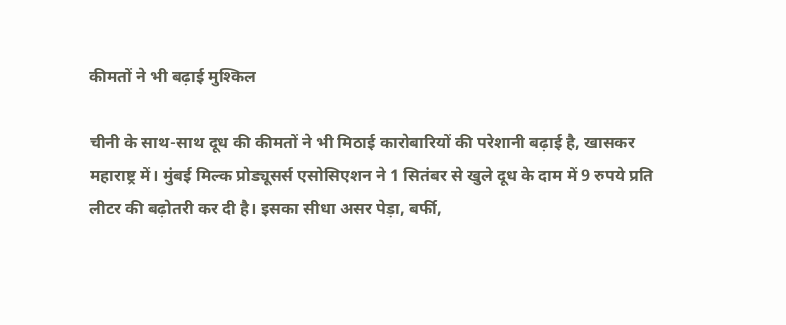कीमतों ने भी बढ़ाई मुश्किल

चीनी के साथ-साथ दूध की कीमतों ने भी मिठाई कारोबारियों की परेशानी बढ़ाई है, खासकर महाराष्ट्र में। मुंबई मिल्क प्रोड्यूसर्स एसोसिएशन ने 1 सितंबर से खुले दूध के दाम में 9 रुपये प्रति लीटर की बढ़ोतरी कर दी है। इसका सीधा असर पेड़ा, बर्फी,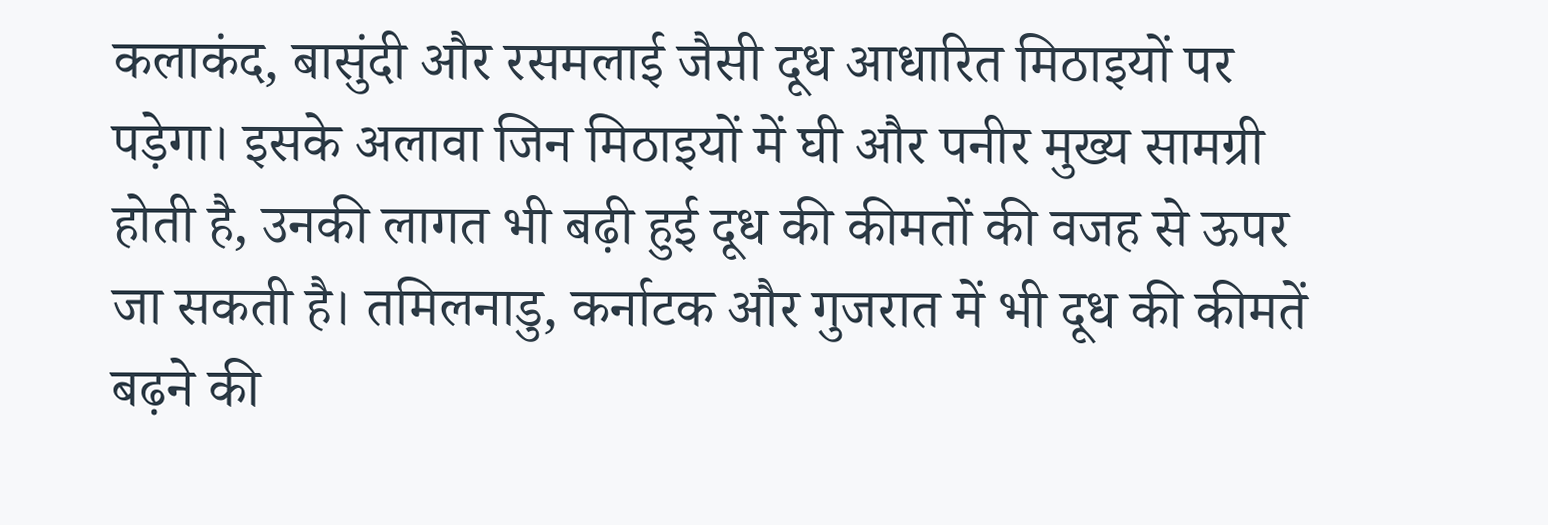कलाकंद, बासुंदी और रसमलाई जैसी दूध आधारित मिठाइयों पर पड़ेगा। इसके अलावा जिन मिठाइयों में घी और पनीर मुख्य सामग्री होती है, उनकी लागत भी बढ़ी हुई दूध की कीमतों की वजह से ऊपर जा सकती है। तमिलनाडु, कर्नाटक और गुजरात में भी दूध की कीमतें बढ़ने की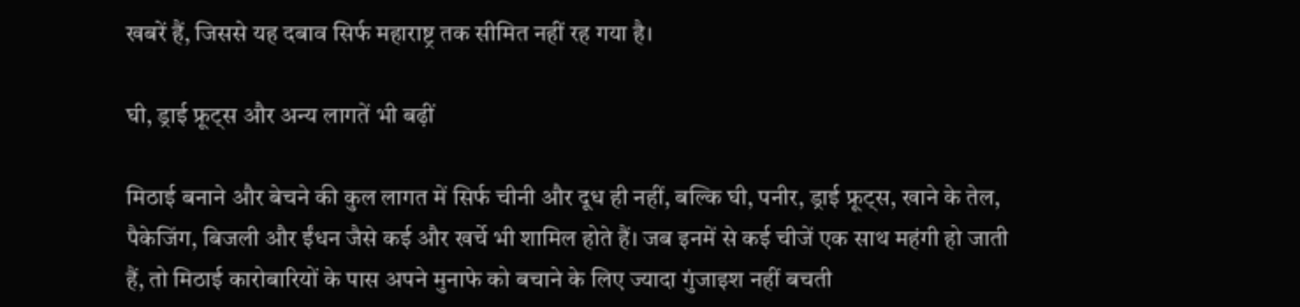खबरें हैं, जिससे यह दबाव सिर्फ महाराष्ट्र तक सीमित नहीं रह गया है।

घी, ड्राई फ्रूट्स और अन्य लागतें भी बढ़ीं

मिठाई बनाने और बेचने की कुल लागत में सिर्फ चीनी और दूध ही नहीं, बल्कि घी, पनीर, ड्राई फ्रूट्स, खाने के तेल, पैकेजिंग, बिजली और ईंधन जैसे कई और खर्चे भी शामिल होते हैं। जब इनमें से कई चीजें एक साथ महंगी हो जाती हैं, तो मिठाई कारोबारियों के पास अपने मुनाफे को बचाने के लिए ज्यादा गुंजाइश नहीं बचती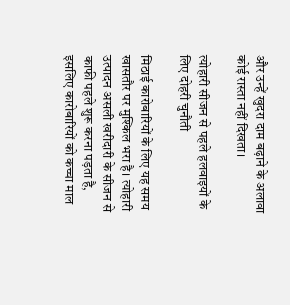और उन्हें खुदरा दाम बढ़ाने के अलावा कोई रास्ता नहीं दिखता।

त्योहारी सीजन से पहले हलवाइयों के लिए दोहरी चुनौती

मिठाई कारोबारियों के लिए यह समय खासतौर पर मुश्किल भरा है। त्योहारी उत्पादन असली खरीदारी के सीजन से काफी पहले शुरू करना पड़ता है, इसलिए कारोबारियों को कच्चा माल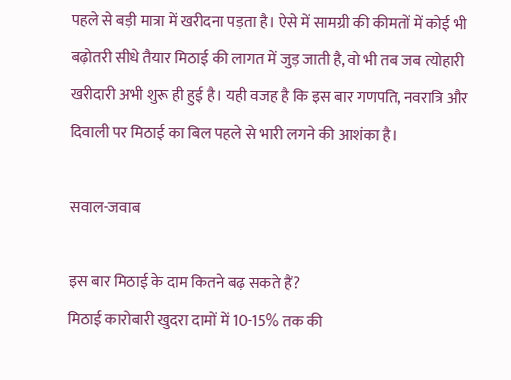पहले से बड़ी मात्रा में खरीदना पड़ता है। ऐसे में सामग्री की कीमतों में कोई भी बढ़ोतरी सीधे तैयार मिठाई की लागत में जुड़ जाती है, वो भी तब जब त्योहारी खरीदारी अभी शुरू ही हुई है। यही वजह है कि इस बार गणपति, नवरात्रि और दिवाली पर मिठाई का बिल पहले से भारी लगने की आशंका है।

सवाल-जवाब

इस बार मिठाई के दाम कितने बढ़ सकते हैं?
मिठाई कारोबारी खुदरा दामों में 10-15% तक की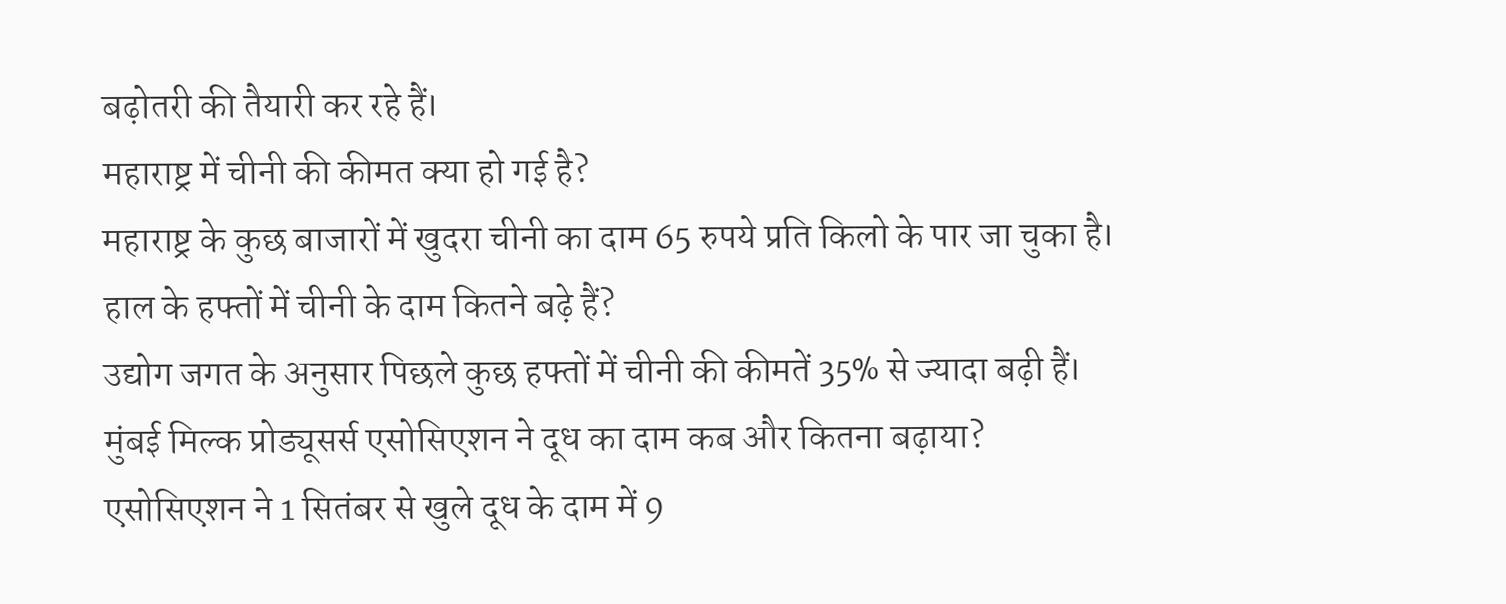बढ़ोतरी की तैयारी कर रहे हैं।
महाराष्ट्र में चीनी की कीमत क्या हो गई है?
महाराष्ट्र के कुछ बाजारों में खुदरा चीनी का दाम 65 रुपये प्रति किलो के पार जा चुका है।
हाल के हफ्तों में चीनी के दाम कितने बढ़े हैं?
उद्योग जगत के अनुसार पिछले कुछ हफ्तों में चीनी की कीमतें 35% से ज्यादा बढ़ी हैं।
मुंबई मिल्क प्रोड्यूसर्स एसोसिएशन ने दूध का दाम कब और कितना बढ़ाया?
एसोसिएशन ने 1 सितंबर से खुले दूध के दाम में 9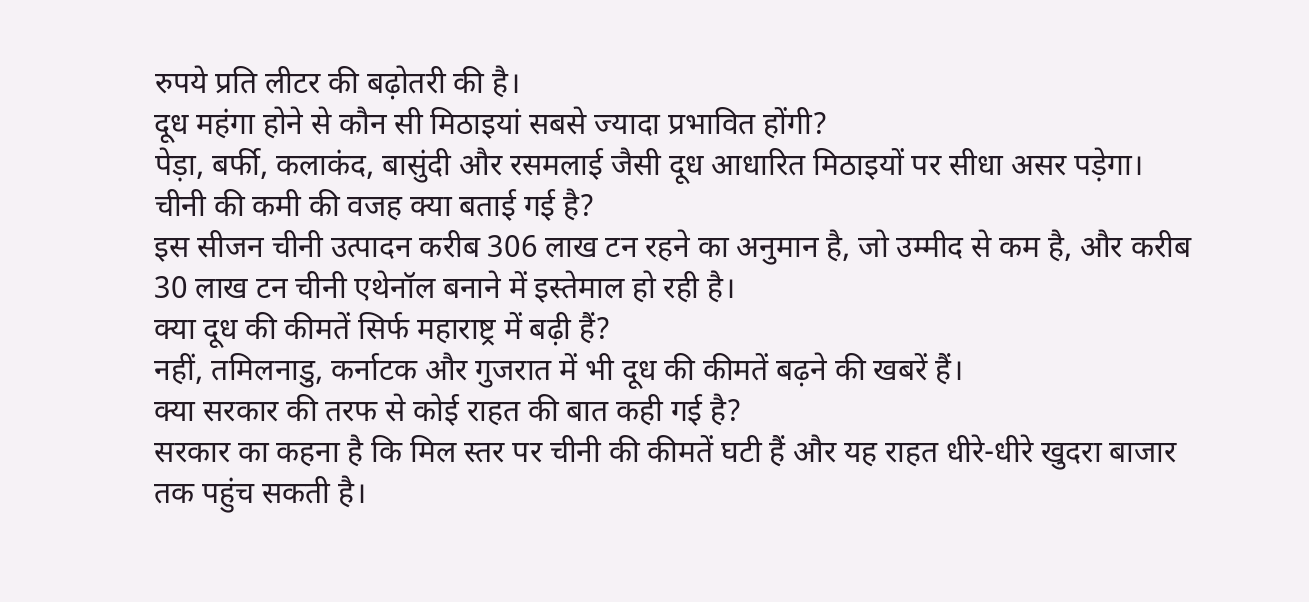रुपये प्रति लीटर की बढ़ोतरी की है।
दूध महंगा होने से कौन सी मिठाइयां सबसे ज्यादा प्रभावित होंगी?
पेड़ा, बर्फी, कलाकंद, बासुंदी और रसमलाई जैसी दूध आधारित मिठाइयों पर सीधा असर पड़ेगा।
चीनी की कमी की वजह क्या बताई गई है?
इस सीजन चीनी उत्पादन करीब 306 लाख टन रहने का अनुमान है, जो उम्मीद से कम है, और करीब 30 लाख टन चीनी एथेनॉल बनाने में इस्तेमाल हो रही है।
क्या दूध की कीमतें सिर्फ महाराष्ट्र में बढ़ी हैं?
नहीं, तमिलनाडु, कर्नाटक और गुजरात में भी दूध की कीमतें बढ़ने की खबरें हैं।
क्या सरकार की तरफ से कोई राहत की बात कही गई है?
सरकार का कहना है कि मिल स्तर पर चीनी की कीमतें घटी हैं और यह राहत धीरे-धीरे खुदरा बाजार तक पहुंच सकती है।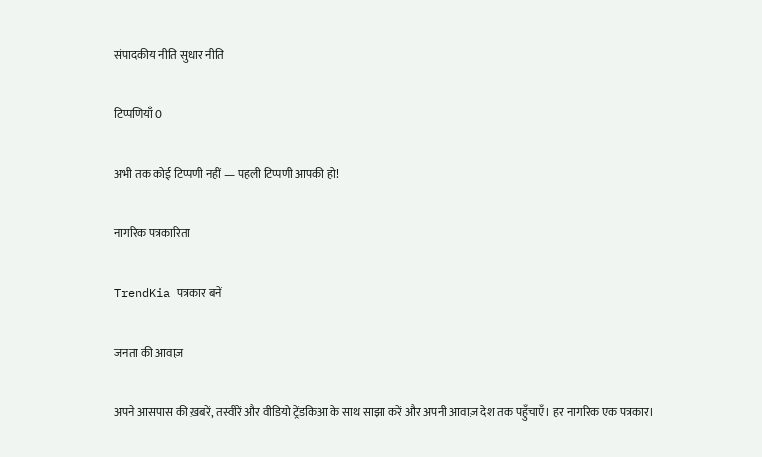संपादकीय नीति सुधार नीति

टिप्पणियाँ 0

अभी तक कोई टिप्पणी नहीं — पहली टिप्पणी आपकी हो!

नागरिक पत्रकारिता

TrendKia पत्रकार बनें

जनता की आवाज़

अपने आसपास की ख़बरें, तस्वीरें और वीडियो ट्रेंडकिआ के साथ साझा करें और अपनी आवाज़ देश तक पहुँचाएँ। हर नागरिक एक पत्रकार।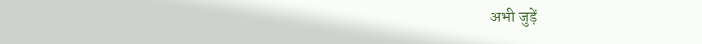अभी जुड़ें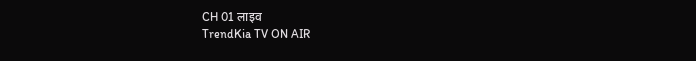CH 01 लाइव
TrendKia TV ON AIR